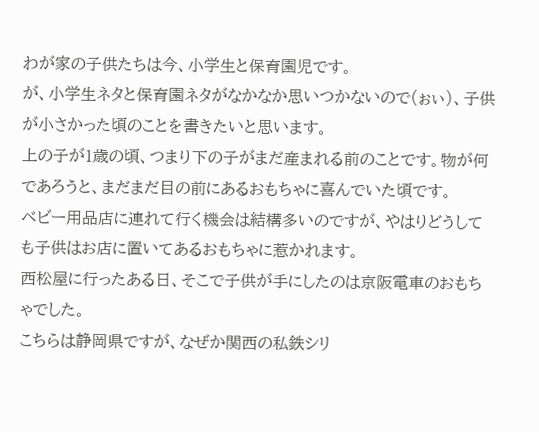わが家の子供たちは今、小学生と保育園児です。
が、小学生ネタと保育園ネタがなかなか思いつかないので(ぉぃ)、子供が小さかった頃のことを書きたいと思います。
上の子が1歳の頃、つまり下の子がまだ産まれる前のことです。物が何であろうと、まだまだ目の前にあるおもちゃに喜んでいた頃です。
ベビー用品店に連れて行く機会は結構多いのですが、やはりどうしても子供はお店に置いてあるおもちゃに惹かれます。
西松屋に行ったある日、そこで子供が手にしたのは京阪電車のおもちゃでした。
こちらは静岡県ですが、なぜか関西の私鉄シリ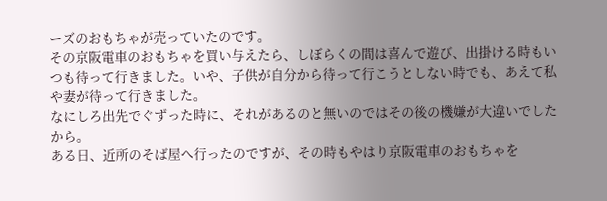ーズのおもちゃが売っていたのです。
その京阪電車のおもちゃを買い与えたら、しぼらくの間は喜んで遊び、出掛ける時もいつも待って行きました。いや、子供が自分から待って行こうとしない時でも、あえて私や妻が待って行きました。
なにしろ出先でぐずった時に、それがあるのと無いのではその後の機嫌が大違いでしたから。
ある日、近所のそば屋へ行ったのですが、その時もやはり京阪電車のおもちゃを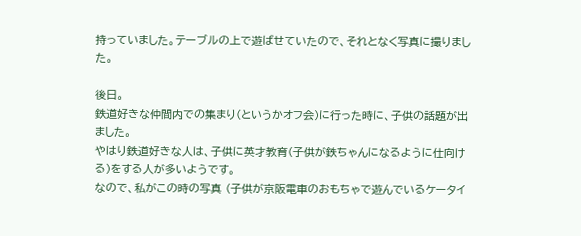持っていました。テーブルの上で遊ばせていたので、それとなく写真に撮りました。

後日。
鉄道好きな仲間内での集まり(というかオフ会)に行った時に、子供の話題が出ました。
やはり鉄道好きな人は、子供に英才教育(子供が鉄ちゃんになるように仕向ける)をする人が多いようです。
なので、私がこの時の写真 (子供が京阪電車のおもちゃで遊んでいるケータイ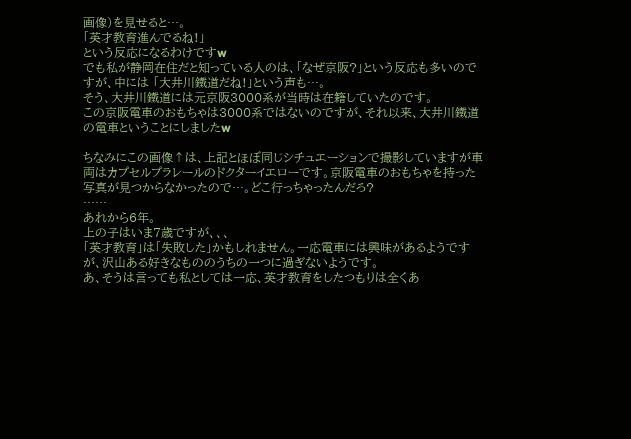画像)を見せると…。
「英才教育進んでるね!」
という反応になるわけですw
でも私が静岡在住だと知っている人のは、「なぜ京阪?」という反応も多いのですが、中には 「大井川鐵道だね!」という声も…。
そう、大井川鐵道には元京阪3000系が当時は在籍していたのです。
この京阪電車のおもちゃは3000系ではないのですが、それ以来、大井川鐵道の電車ということにしましたw

ちなみにこの画像↑は、上記とほぼ同じシチュエーションで撮影していますが車両はカプセルプラレールのドクターイエローです。京阪電車のおもちゃを持った写真が見つからなかったので…。どこ行っちゃったんだろ?
……
あれから6年。
上の子はいま7歳ですが、、、
「英才教育」は「失敗した」かもしれません。一応電車には興味があるようですが、沢山ある好きなもののうちの一つに過ぎないようです。
あ、そうは言っても私としては一応、英才教育をしたつもりは全くあ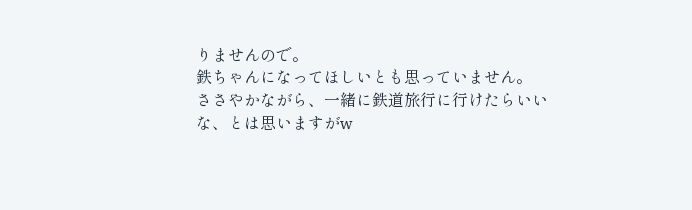りませんので。
鉄ちゃんになってほしいとも思っていません。
ささやかながら、一緒に鉄道旅行に行けたらいいな、とは思いますがw